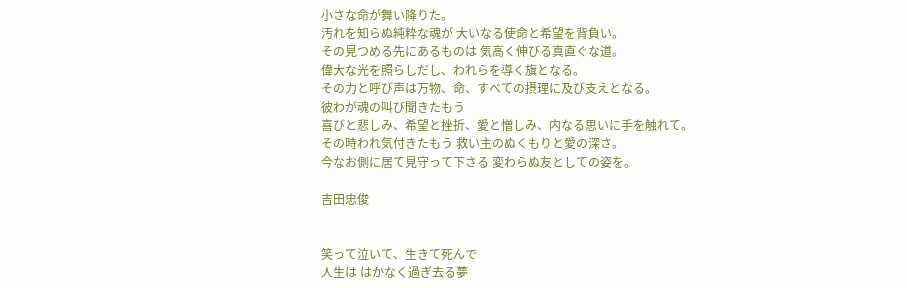小さな命が舞い降りた。
汚れを知らぬ純粋な魂が 大いなる使命と希望を背負い。
その見つめる先にあるものは 気高く伸びる真直ぐな道。
偉大な光を照らしだし、われらを導く旗となる。
その力と呼び声は万物、命、すべての摂理に及び支えとなる。
彼わが魂の叫び聞きたもう
喜びと悲しみ、希望と挫折、愛と憎しみ、内なる思いに手を触れて。
その時われ気付きたもう 救い主のぬくもりと愛の深さ。
今なお側に居て見守って下さる 変わらぬ友としての姿を。

吉田忠俊


笑って泣いて、生きて死んで
人生は はかなく過ぎ去る夢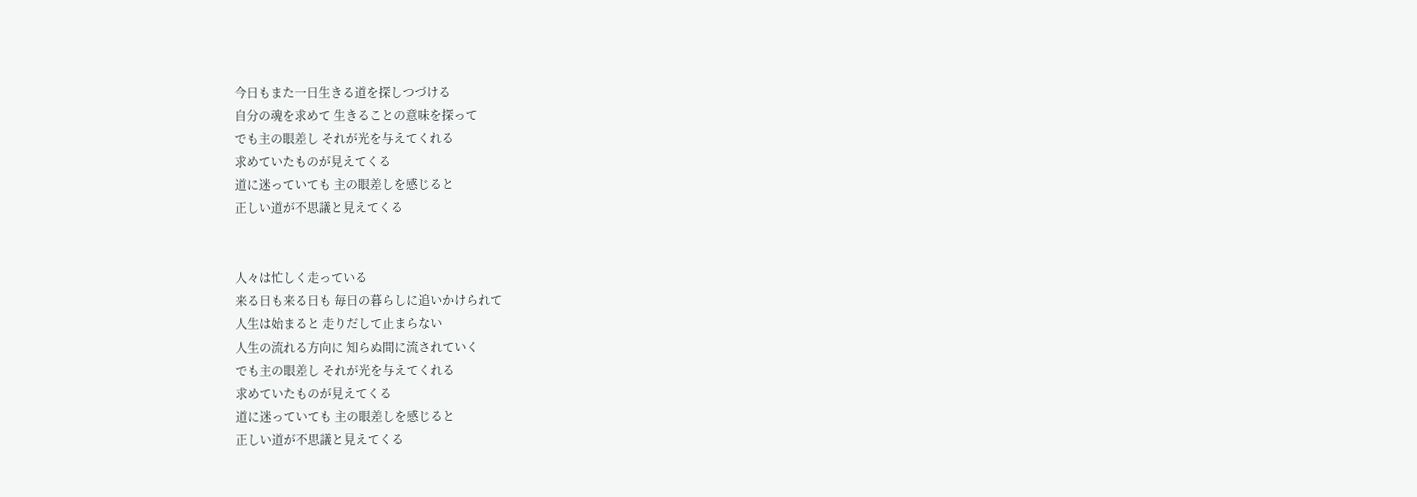今日もまた一日生きる道を探しつづける
自分の魂を求めて 生きることの意味を探って
でも主の眼差し それが光を与えてくれる
求めていたものが見えてくる
道に迷っていても 主の眼差しを感じると
正しい道が不思議と見えてくる


人々は忙しく走っている
来る日も来る日も 毎日の暮らしに追いかけられて
人生は始まると 走りだして止まらない
人生の流れる方向に 知らぬ間に流されていく
でも主の眼差し それが光を与えてくれる
求めていたものが見えてくる
道に迷っていても 主の眼差しを感じると
正しい道が不思議と見えてくる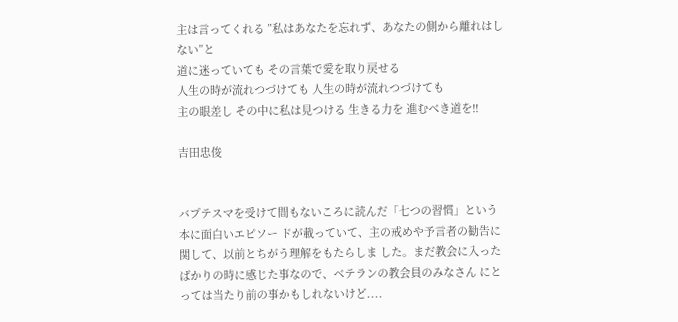主は言ってくれる ”私はあなたを忘れず、あなたの側から離れはしない”と
道に迷っていても その言葉で愛を取り戻せる
人生の時が流れつづけても 人生の時が流れつづけても
主の眼差し その中に私は見つける 生きる力を 進むべき道を!!

吉田忠俊


バプテスマを受けて間もないころに読んだ「七つの習慣」という本に面白いエピソー ドが載っていて、主の戒めや予言者の勧告に関して、以前とちがう理解をもたらしま した。まだ教会に入ったばかりの時に感じた事なので、ベテランの教会員のみなさん にとっては当たり前の事かもしれないけど....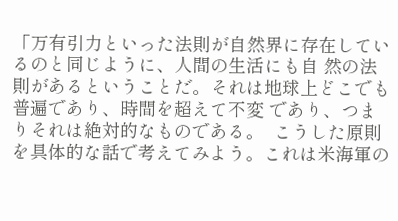「万有引力といった法則が自然界に存在しているのと同じように、人間の生活にも自 然の法則があるということだ。それは地球上どこでも普遍であり、時間を超えて不変 であり、つまりそれは絶対的なものである。  こうした原則を具体的な話で考えてみよう。これは米海軍の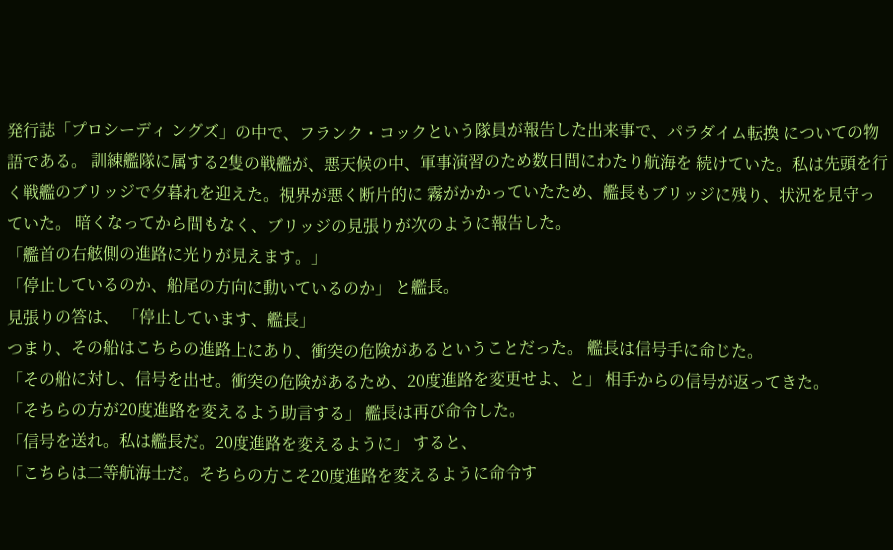発行誌「プロシーディ ングズ」の中で、フランク・コックという隊員が報告した出来事で、パラダイム転換 についての物語である。 訓練艦隊に属する2隻の戦艦が、悪天候の中、軍事演習のため数日間にわたり航海を 続けていた。私は先頭を行く戦艦のブリッジで夕暮れを迎えた。視界が悪く断片的に 霧がかかっていたため、艦長もブリッジに残り、状況を見守っていた。 暗くなってから間もなく、ブリッジの見張りが次のように報告した。
「艦首の右舷側の進路に光りが見えます。」
「停止しているのか、船尾の方向に動いているのか」 と艦長。
見張りの答は、 「停止しています、艦長」
つまり、その船はこちらの進路上にあり、衝突の危険があるということだった。 艦長は信号手に命じた。
「その船に対し、信号を出せ。衝突の危険があるため、20度進路を変更せよ、と」 相手からの信号が返ってきた。
「そちらの方が20度進路を変えるよう助言する」 艦長は再び命令した。
「信号を送れ。私は艦長だ。20度進路を変えるように」 すると、
「こちらは二等航海士だ。そちらの方こそ20度進路を変えるように命令す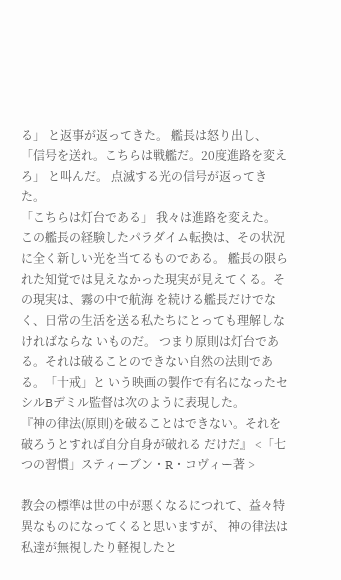る」 と返事が返ってきた。 艦長は怒り出し、
「信号を送れ。こちらは戦艦だ。20度進路を変えろ」 と叫んだ。 点滅する光の信号が返ってきた。
「こちらは灯台である」 我々は進路を変えた。
この艦長の経験したパラダイム転換は、その状況に全く新しい光を当てるものである。 艦長の限られた知覚では見えなかった現実が見えてくる。その現実は、霧の中で航海 を続ける艦長だけでなく、日常の生活を送る私たちにとっても理解しなければならな いものだ。 つまり原則は灯台である。それは破ることのできない自然の法則である。「十戒」と いう映画の製作で有名になったセシルBデミル監督は次のように表現した。
『神の律法(原則)を破ることはできない。それを破ろうとすれば自分自身が破れる だけだ』 <「七つの習慣」スティーブン・R・コヴィー著 >

教会の標準は世の中が悪くなるにつれて、益々特異なものになってくると思いますが、 神の律法は私達が無視したり軽視したと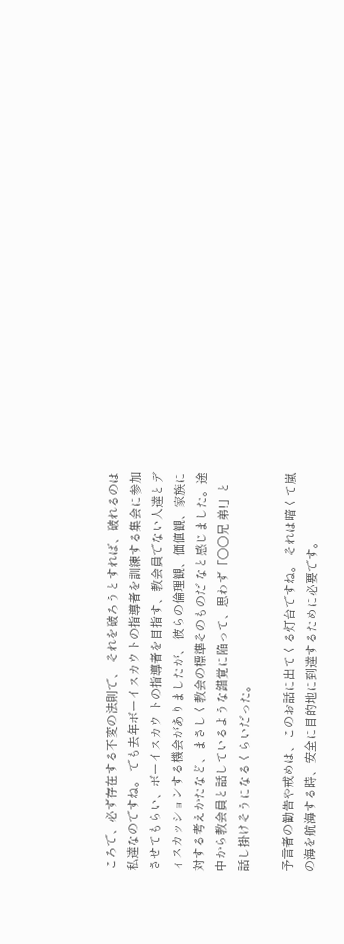ころで、必ず存在する不変の法則で、 それを破ろうとすれば、破れるのは私達なのですね。 でも去年ボーイスカウトの指導者を訓練する集会に参加させてもらい、ボーイスカウ トの指導者を目指す、教会員でない人達とディスカッションする機会がありましたが、 彼らの倫理観、価値観、家族に対する考えかたなど、まさしく教会の標準そのものだ なと感じました。途中から教会員と話しているような錯覚に陥って、思わず「○○兄 弟!」と話し掛けそうになるくらいだった。

予言者の勧告や戒めは、このお話に出てくる灯台ですね。 それは暗くて嵐の海を航海する時、安全に目的地に到達するために必要です。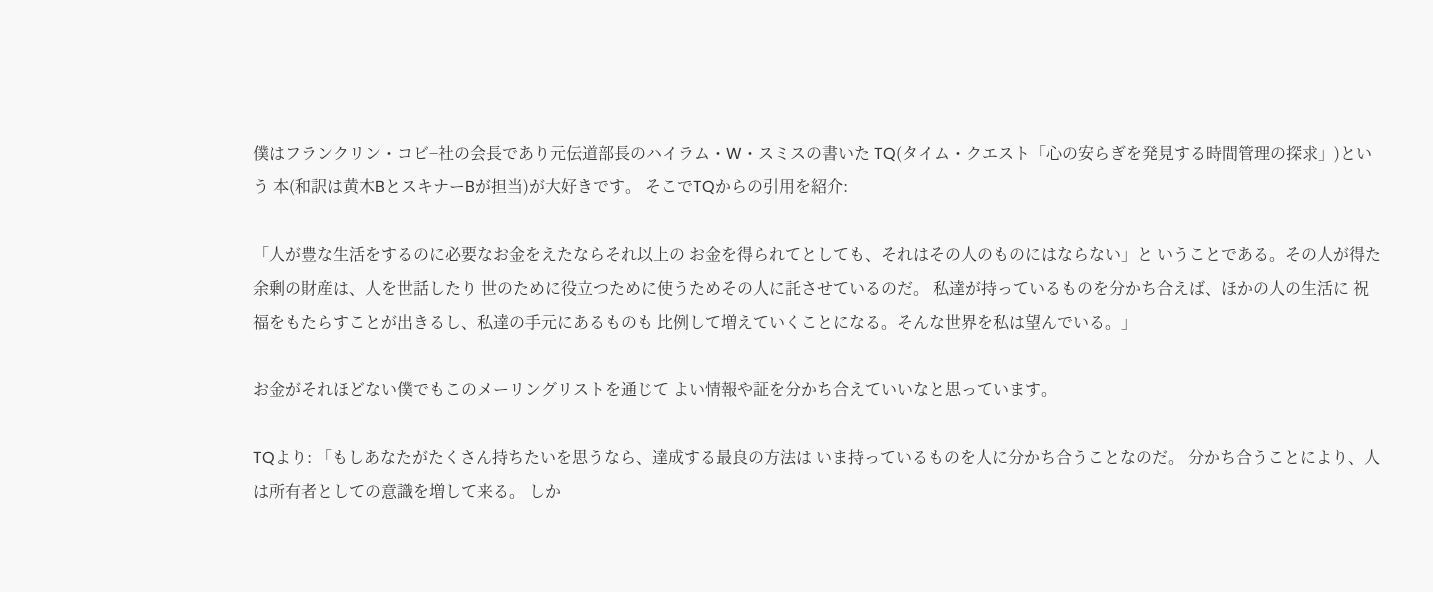僕はフランクリン・コビ−社の会長であり元伝道部長のハイラム・W・スミスの書いた TQ(タイム・クエスト「心の安らぎを発見する時間管理の探求」)という 本(和訳は黄木BとスキナーBが担当)が大好きです。 そこでTQからの引用を紹介:

「人が豊な生活をするのに必要なお金をえたならそれ以上の お金を得られてとしても、それはその人のものにはならない」と いうことである。その人が得た余剰の財産は、人を世話したり 世のために役立つために使うためその人に託させているのだ。 私達が持っているものを分かち合えば、ほかの人の生活に 祝福をもたらすことが出きるし、私達の手元にあるものも 比例して増えていくことになる。そんな世界を私は望んでいる。」

お金がそれほどない僕でもこのメーリングリストを通じて よい情報や証を分かち合えていいなと思っています。

TQより: 「もしあなたがたくさん持ちたいを思うなら、達成する最良の方法は いま持っているものを人に分かち合うことなのだ。 分かち合うことにより、人は所有者としての意識を増して来る。 しか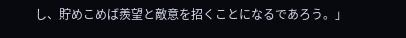し、貯めこめば羨望と敵意を招くことになるであろう。」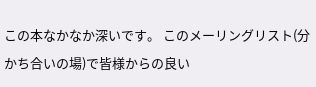この本なかなか深いです。 このメーリングリスト(分かち合いの場)で皆様からの良い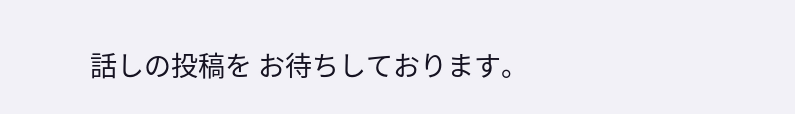話しの投稿を お待ちしております。